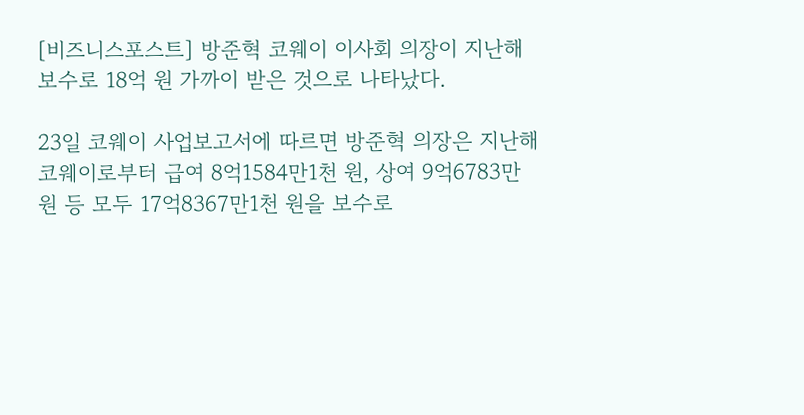[비즈니스포스트] 방준혁 코웨이 이사회 의장이 지난해 보수로 18억 원 가까이 받은 것으로 나타났다.

23일 코웨이 사업보고서에 따르면 방준혁 의장은 지난해 코웨이로부터 급여 8억1584만1천 원, 상여 9억6783만 원 등 모두 17억8367만1천 원을 보수로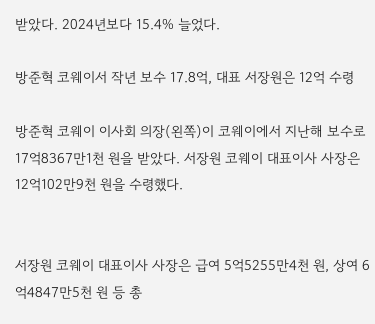받았다. 2024년보다 15.4% 늘었다.

방준혁 코웨이서 작년 보수 17.8억, 대표 서장원은 12억 수령

방준혁 코웨이 이사회 의장(왼쪽)이 코웨이에서 지난해 보수로 17억8367만1천 원을 받았다. 서장원 코웨이 대표이사 사장은 12억102만9천 원을 수령했다.


서장원 코웨이 대표이사 사장은 급여 5억5255만4천 원, 상여 6억4847만5천 원 등 총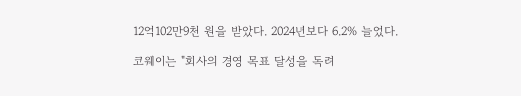12억102만9천 원을 받았다. 2024년보다 6.2% 늘었다.

코웨이는 "회사의 경영 목표 달성을 독려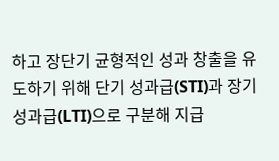하고 장단기 균형적인 성과 창출을 유도하기 위해 단기 성과급(STI)과 장기 성과급(LTI)으로 구분해 지급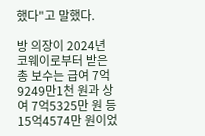했다"고 말했다.

방 의장이 2024년 코웨이로부터 받은 총 보수는 급여 7억9249만1천 원과 상여 7억5325만 원 등 15억4574만 원이었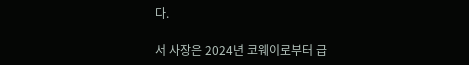다.

서 사장은 2024년 코웨이로부터 급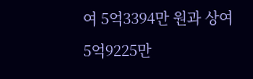여 5억3394만 원과 상여 5억9225만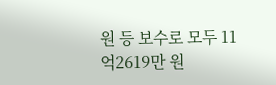원 등 보수로 모두 11억2619만 원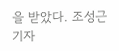을 받았다. 조성근 기자